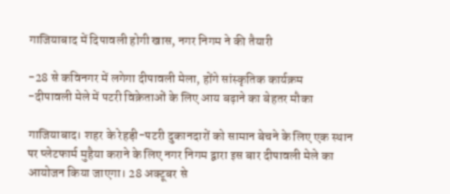गाजियाबाद में दिपावली होगी खास, नगर निगम ने की तैयारी

-28 से कविनगर में लगेगा दीपावली मेला, होंगे सांस्कृतिक कार्यक्रम
-दीपावली मेले में पटरी विक्रेताओं के लिए आय बढ़ाने का बेहतर मौका

गाजियाबाद। शहर के रेहड़ी-पटरी दुकानदारों को सामान बेचने के लिए एक स्थान पर प्लेटफार्म मुहैया कराने के लिए नगर निगम द्वारा इस बार दीपावली मेले का आयोजन किया जाएगा। 28 अक्टूबर से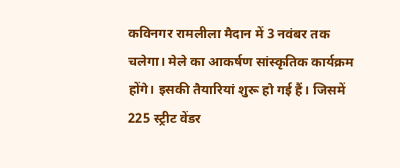कविनगर रामलीला मैदान में 3 नवंबर तक चलेगा। मेले का आकर्षण सांस्कृतिक कार्यक्रम होंगे। इसकी तैयारियां शुरू हो गई हैं। जिसमें 225 स्ट्रीट वेंडर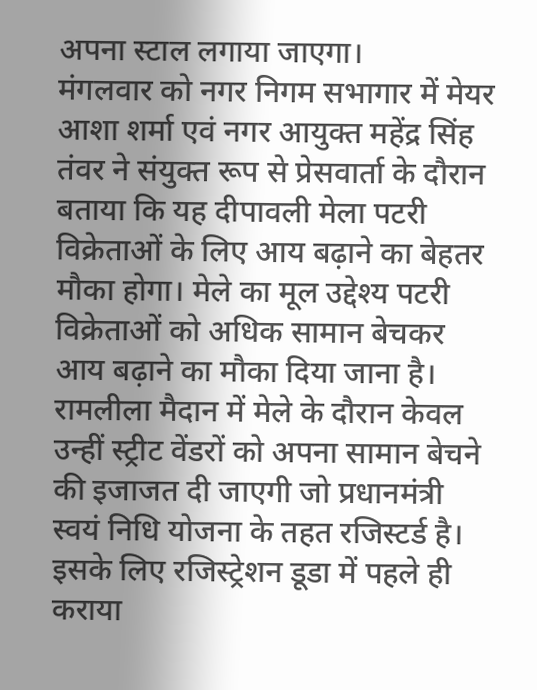अपना स्टाल लगाया जाएगा।
मंगलवार को नगर निगम सभागार में मेयर आशा शर्मा एवं नगर आयुक्त महेंद्र सिंह तंवर ने संयुक्त रूप से प्रेसवार्ता के दौरान बताया कि यह दीपावली मेला पटरी विक्रेताओं के लिए आय बढ़ाने का बेहतर मौका होगा। मेले का मूल उद्देश्य पटरी विक्रेताओं को अधिक सामान बेचकर आय बढ़ाने का मौका दिया जाना है। रामलीला मैदान में मेले के दौरान केवल उन्हीं स्ट्रीट वेंडरों को अपना सामान बेचने की इजाजत दी जाएगी जो प्रधानमंत्री स्वयं निधि योजना के तहत रजिस्टर्ड है। इसके लिए रजिस्ट्रेशन डूडा में पहले ही कराया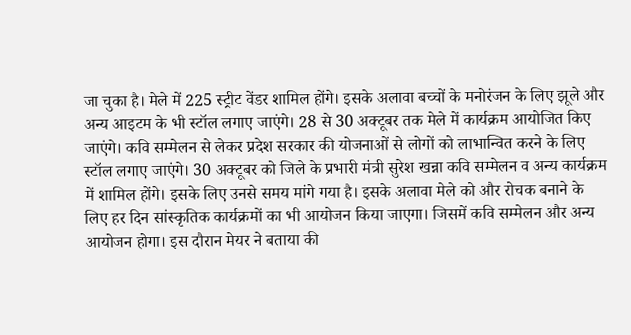जा चुका है। मेले में 225 स्ट्रीट वेंडर शामिल होंगे। इसके अलावा बच्चों के मनोरंजन के लिए झूले और अन्य आइटम के भी स्टॉल लगाए जाएंगे। 28 से 30 अक्टूबर तक मेले में कार्यक्रम आयोजित किए जाएंगे। कवि सम्मेलन से लेकर प्रदेश सरकार की योजनाओं से लोगों को लाभान्वित करने के लिए स्टॉल लगाए जाएंगे। 30 अक्टूबर को जिले के प्रभारी मंत्री सुरेश खन्ना कवि सम्मेलन व अन्य कार्यक्रम में शामिल होंगे। इसके लिए उनसे समय मांगे गया है। इसके अलावा मेले को और रोचक बनाने के लिए हर दिन सांस्कृतिक कार्यक्रमों का भी आयोजन किया जाएगा। जिसमें कवि सम्मेलन और अन्य आयोजन होगा। इस दौरान मेयर ने बताया की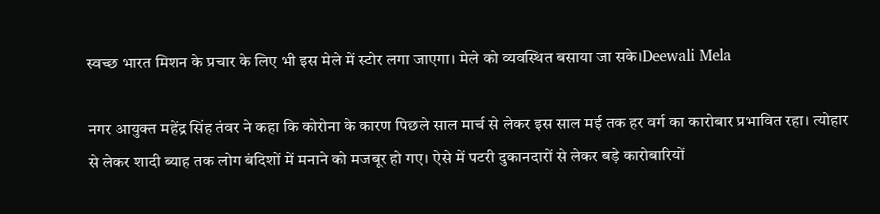स्वच्छ भारत मिशन के प्रचार के लिए भी इस मेले में स्टोर लगा जाएगा। मेले को व्यवस्थित बसाया जा सके।Deewali Mela

नगर आयुक्त महेंद्र सिंह तंवर ने कहा कि कोरोना के कारण पिछले साल मार्च से लेकर इस साल मई तक हर वर्ग का कारोबार प्रभावित रहा। त्योहार से लेकर शादी ब्याह तक लोग बंदिशों में मनाने को मजबूर हो गए। ऐसे में पटरी दुकानदारों से लेकर बड़े कारोबारियों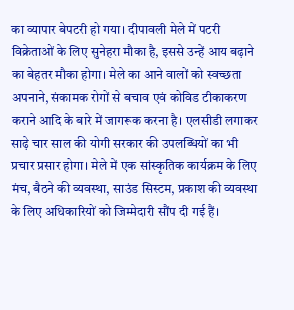का व्यापार बेपटरी हो गया। दीपावली मेले में पटरी विक्रेताओं के लिए सुनेहरा मौका है, इससे उन्हें आय बढ़ाने का बेहतर मौका होगा। मेले का आने वालों को स्वच्छता अपनाने, संकामक रोगों से बचाव एवं कोविड टीकाकरण कराने आदि के बारे में जागरूक करना है। एलसीडी लगाकर साढ़े चार साल की योगी सरकार की उपलब्धियों का भी प्रचार प्रसार होगा। मेले में एक सांस्कृतिक कार्यक्रम के लिए मंच, बैठने की व्यवस्था, साउंड सिस्टम, प्रकाश की व्यवस्था के लिए अधिकारियों को जिम्मेदारी सौंप दी गई हैं।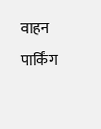वाहन पार्किंग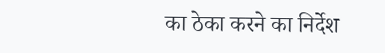का ठेका करने का निर्देश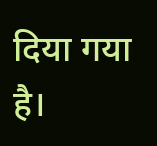दिया गया है।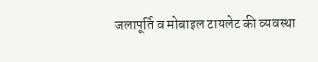जलापूर्ति व मोबाइल टायलेट की व्यवस्था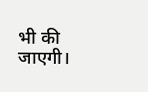भी की जाएगी।